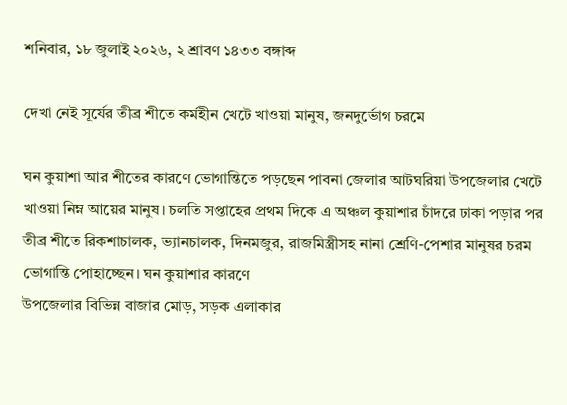শনিবার, ১৮ জুলাই ২০২৬, ২ শ্রাবণ ১৪৩৩ বঙ্গাব্দ

দেখা নেই সূর্যের তীব্র শীতে কর্মহীন খেটে খাওয়া মানুষ, জনদুর্ভোগ চরমে

ঘন কুয়াশা আর শীতের কারণে ভোগান্তিতে পড়ছেন পাবনা জেলার আটঘরিয়া উপজেলার খেটে খাওয়া নিম্ন আয়ের মানুষ। চলতি সপ্তাহের প্রথম দিকে এ অঞ্চল কুয়াশার চাঁদরে ঢাকা পড়ার পর তীব্র শীতে রিকশাচালক, ভ্যানচালক, দিনমজুর, রাজমিস্ত্রীসহ নানা শ্রেণি-পেশার মানুষর চরম ভোগান্তি পোহাচ্ছেন। ঘন কুয়াশার কারণে
উপজেলার বিভিন্ন বাজার মোড়, সড়ক এলাকার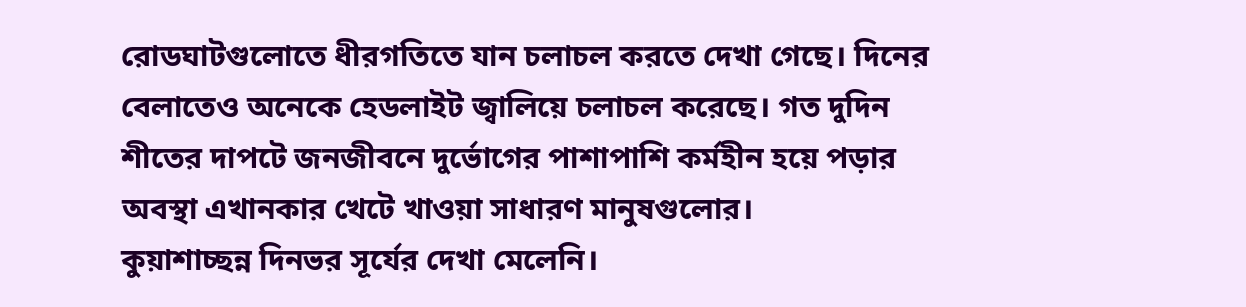রোডঘাটগুলোতে ধীরগতিতে যান চলাচল করতে দেখা গেছে। দিনের বেলাতেও অনেকে হেডলাইট জ্বালিয়ে চলাচল করেছে। গত দুদিন শীতের দাপটে জনজীবনে দুর্ভোগের পাশাপাশি কর্মহীন হয়ে পড়ার অবস্থা এখানকার খেটে খাওয়া সাধারণ মানুষগুলোর।
কুয়াশাচ্ছন্ন দিনভর সূর্যের দেখা মেলেনি।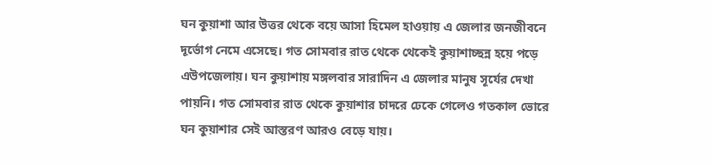ঘন কুয়াশা আর উত্তর থেকে বয়ে আসা হিমেল হাওয়ায় এ জেলার জনজীবনে দূর্ভোগ নেমে এসেছে। গত সোমবার রাত থেকে থেকেই কুয়াশাচ্ছন্ন হয়ে পড়ে এউপজেলায়। ঘন কুয়াশায় মঙ্গলবার সারাদিন এ জেলার মানুষ সূর্যের দেখা পায়নি। গত সোমবার রাত থেকে কুয়াশার চাদরে ঢেকে গেলেও গতকাল ভোরে ঘন কুয়াশার সেই আস্তরণ আরও বেড়ে যায়।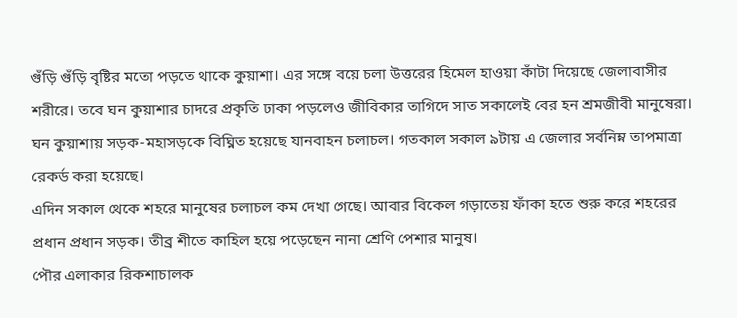গুঁড়ি গুঁড়ি বৃষ্টির মতো পড়তে থাকে কুয়াশা। এর সঙ্গে বয়ে চলা উত্তরের হিমেল হাওয়া কাঁটা দিয়েছে জেলাবাসীর শরীরে। তবে ঘন কুয়াশার চাদরে প্রকৃতি ঢাকা পড়লেও জীবিকার তাগিদে সাত সকালেই বের হন শ্রমজীবী মানুষেরা। ঘন কুয়াশায় সড়ক-মহাসড়কে বিঘ্নিত হয়েছে যানবাহন চলাচল। গতকাল সকাল ৯টায় এ জেলার সর্বনিম্ন তাপমাত্রা রেকর্ড করা হয়েছে।
এদিন সকাল থেকে শহরে মানুষের চলাচল কম দেখা গেছে। আবার বিকেল গড়াতেয় ফাঁকা হতে শুরু করে শহরের প্রধান প্রধান সড়ক। তীব্র শীতে কাহিল হয়ে পড়েছেন নানা শ্রেণি পেশার মানুষ।
পৌর এলাকার রিকশাচালক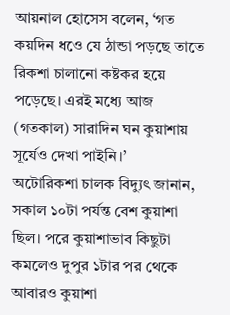আয়নাল হোসেস বলেন, ‘গত কয়দিন ধওে যে ঠান্ডা পড়ছে তাতে রিকশা চালানো কষ্টকর হয়ে পড়েছে। এরই মধ্যে আজ (গতকাল) সারাদিন ঘন কুয়াশায় সূর্যেও দেখা পাইনি।’
অটোরিকশা চালক বিদ্যুৎ জানান, সকাল ১০টা পর্যন্ত বেশ কুয়াশা ছিল। পরে কুয়াশাভাব কিছুটা কমলেও দুপুর ১টার পর থেকে আবারও কুয়াশা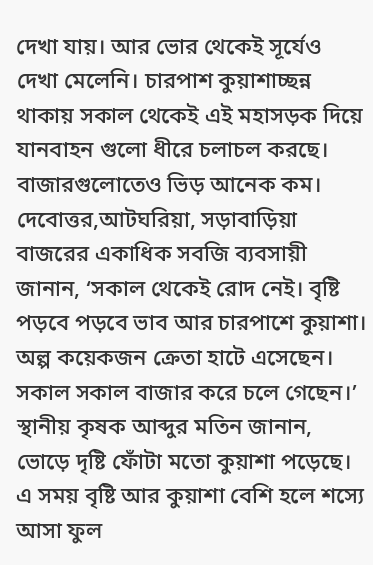দেখা যায়। আর ভোর থেকেই সূর্যেও দেখা মেলেনি। চারপাশ কুয়াশাচ্ছন্ন থাকায় সকাল থেকেই এই মহাসড়ক দিয়ে যানবাহন গুলো ধীরে চলাচল করছে। বাজারগুলোতেও ভিড় আনেক কম।
দেবোত্তর,আটঘরিয়া, সড়াবাড়িয়া বাজরের একাধিক সবজি ব্যবসায়ী জানান, ‘সকাল থেকেই রোদ নেই। বৃষ্টি পড়বে পড়বে ভাব আর চারপাশে কুয়াশা। অল্প কয়েকজন ক্রেতা হাটে এসেছেন। সকাল সকাল বাজার করে চলে গেছেন।’
স্থানীয় কৃষক আব্দুর মতিন জানান, ভোড়ে দৃষ্টি ফোঁটা মতো কুয়াশা পড়েছে। এ সময় বৃষ্টি আর কুয়াশা বেশি হলে শস্যে আসা ফুল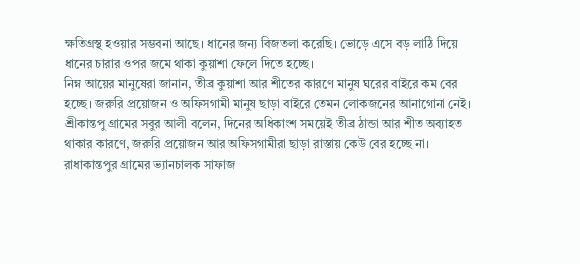ক্ষতিগ্রস্থ হওয়ার সম্ভবনা আছে। ধানের জন্য বিজতলা করেছি। ভোড়ে এসে বড় লাঠি দিয়ে ধানের চারার ওপর জমে থাকা কুয়াশা ফেলে দিতে হচ্ছে।
নিম্ন আয়ের মানুষেরা জানান, তীব্র কুয়াশা আর শীতের কারণে মানুষ ঘরের বাইরে কম বের হচ্ছে। জরুরি প্রয়োজন ও অফিসগামী মানুষ ছাড়া বাইরে তেমন লোকজনের আনাগোনা নেই।
শ্রীকান্তপু গ্রামের সবুর আলী বলেন, দিনের অধিকাংশ সময়েই তীব্র ঠান্ডা আর শীত অব্যাহত থাকার কারণে, জরুরি প্রয়োজন আর অফিসগামীরা ছাড়া রাস্তায় কেউ বের হচ্ছে না।
রাধাকান্তপুর গ্রামের ভ্যানচালক সাফাজ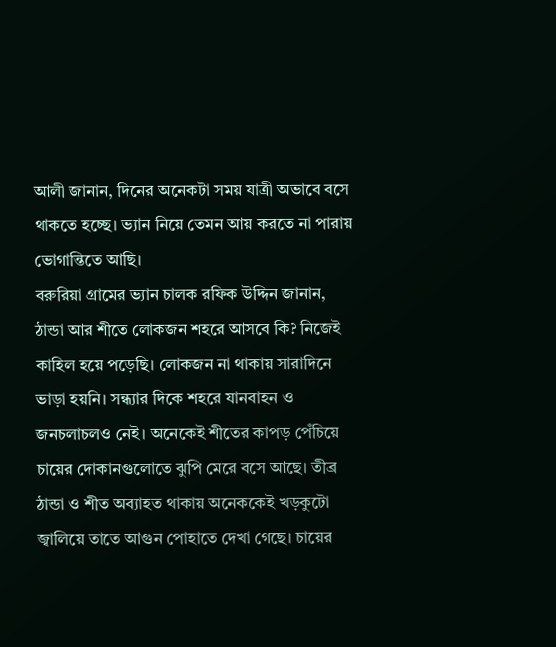আলী জানান, দিনের অনেকটা সময় যাত্রী অভাবে বসে থাকতে হচ্ছে। ভ্যান নিয়ে তেমন আয় করতে না পারায় ভোগান্তিতে আছি।
বরুরিয়া গ্রামের ভ্যান চালক রফিক উদ্দিন জানান, ঠান্ডা আর শীতে লোকজন শহরে আসবে কি? নিজেই কাহিল হয়ে পড়েছি। লোকজন না থাকায় সারাদিনে ভাড়া হয়নি। সন্ধ্যার দিকে শহরে যানবাহন ও জনচলাচলও নেই। অনেকেই শীতের কাপড় পেঁচিয়ে চায়ের দোকানগুলোতে ঝুপি মেরে বসে আছে। তীব্র ঠান্ডা ও শীত অব্যাহত থাকায় অনেককেই খড়কুটো জ্বালিয়ে তাতে আগুন পোহাতে দেখা গেছে। চায়ের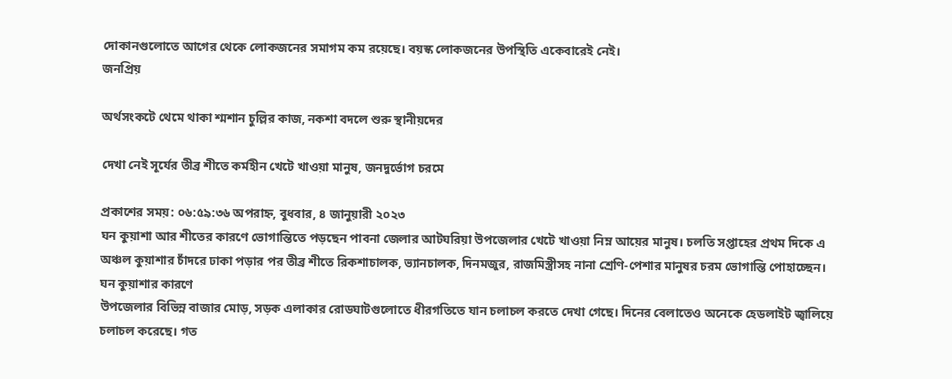দোকানগুলোতে আগের থেকে লোকজনের সমাগম কম রয়েছে। বয়স্ক লোকজনের উপস্থিতি একেবারেই নেই।
জনপ্রিয়

অর্থসংকটে থেমে থাকা শ্মশান চুল্লির কাজ, নকশা বদলে শুরু স্থানীয়দের

দেখা নেই সূর্যের তীব্র শীতে কর্মহীন খেটে খাওয়া মানুষ, জনদুর্ভোগ চরমে

প্রকাশের সময়: ০৬:৫৯:৩৬ অপরাহ্ন, বুধবার, ৪ জানুয়ারী ২০২৩
ঘন কুয়াশা আর শীতের কারণে ভোগান্তিতে পড়ছেন পাবনা জেলার আটঘরিয়া উপজেলার খেটে খাওয়া নিম্ন আয়ের মানুষ। চলতি সপ্তাহের প্রথম দিকে এ অঞ্চল কুয়াশার চাঁদরে ঢাকা পড়ার পর তীব্র শীতে রিকশাচালক, ভ্যানচালক, দিনমজুর, রাজমিস্ত্রীসহ নানা শ্রেণি-পেশার মানুষর চরম ভোগান্তি পোহাচ্ছেন। ঘন কুয়াশার কারণে
উপজেলার বিভিন্ন বাজার মোড়, সড়ক এলাকার রোডঘাটগুলোতে ধীরগতিতে যান চলাচল করতে দেখা গেছে। দিনের বেলাতেও অনেকে হেডলাইট জ্বালিয়ে চলাচল করেছে। গত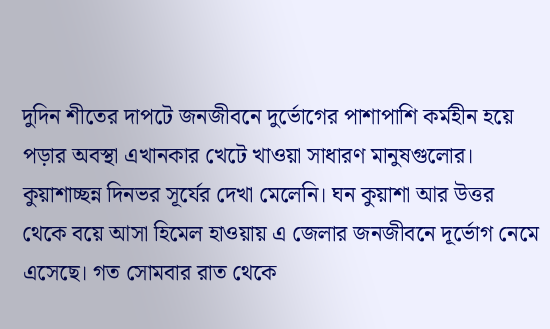দুদিন শীতের দাপটে জনজীবনে দুর্ভোগের পাশাপাশি কর্মহীন হয়ে পড়ার অবস্থা এখানকার খেটে খাওয়া সাধারণ মানুষগুলোর।
কুয়াশাচ্ছন্ন দিনভর সূর্যের দেখা মেলেনি। ঘন কুয়াশা আর উত্তর থেকে বয়ে আসা হিমেল হাওয়ায় এ জেলার জনজীবনে দূর্ভোগ নেমে এসেছে। গত সোমবার রাত থেকে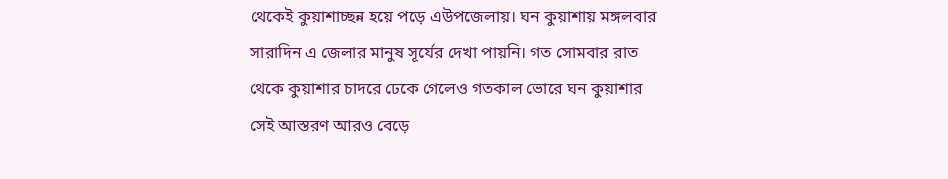থেকেই কুয়াশাচ্ছন্ন হয়ে পড়ে এউপজেলায়। ঘন কুয়াশায় মঙ্গলবার সারাদিন এ জেলার মানুষ সূর্যের দেখা পায়নি। গত সোমবার রাত থেকে কুয়াশার চাদরে ঢেকে গেলেও গতকাল ভোরে ঘন কুয়াশার সেই আস্তরণ আরও বেড়ে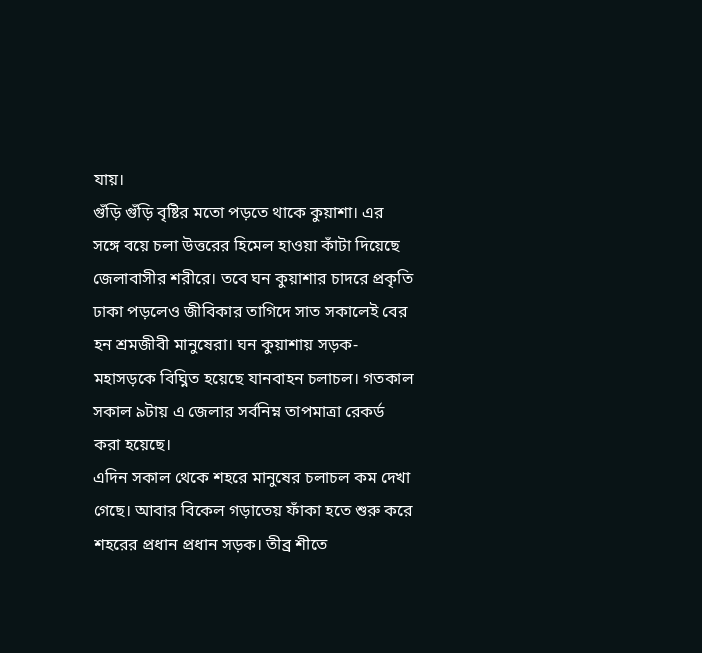যায়।
গুঁড়ি গুঁড়ি বৃষ্টির মতো পড়তে থাকে কুয়াশা। এর সঙ্গে বয়ে চলা উত্তরের হিমেল হাওয়া কাঁটা দিয়েছে জেলাবাসীর শরীরে। তবে ঘন কুয়াশার চাদরে প্রকৃতি ঢাকা পড়লেও জীবিকার তাগিদে সাত সকালেই বের হন শ্রমজীবী মানুষেরা। ঘন কুয়াশায় সড়ক-মহাসড়কে বিঘ্নিত হয়েছে যানবাহন চলাচল। গতকাল সকাল ৯টায় এ জেলার সর্বনিম্ন তাপমাত্রা রেকর্ড করা হয়েছে।
এদিন সকাল থেকে শহরে মানুষের চলাচল কম দেখা গেছে। আবার বিকেল গড়াতেয় ফাঁকা হতে শুরু করে শহরের প্রধান প্রধান সড়ক। তীব্র শীতে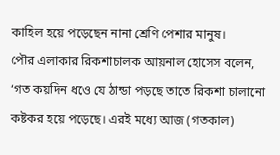কাহিল হয়ে পড়েছেন নানা শ্রেণি পেশার মানুষ।
পৌর এলাকার রিকশাচালক আয়নাল হোসেস বলেন, ‘গত কয়দিন ধওে যে ঠান্ডা পড়ছে তাতে রিকশা চালানো কষ্টকর হয়ে পড়েছে। এরই মধ্যে আজ (গতকাল)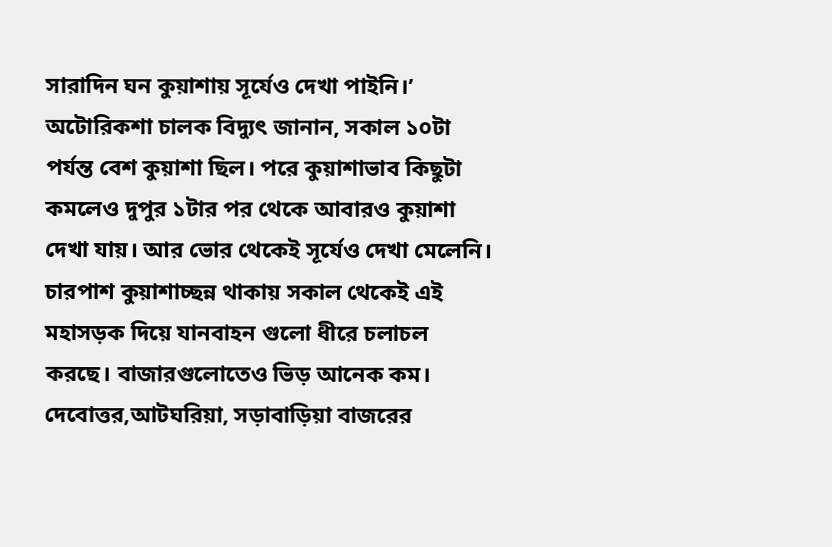সারাদিন ঘন কুয়াশায় সূর্যেও দেখা পাইনি।’
অটোরিকশা চালক বিদ্যুৎ জানান, সকাল ১০টা পর্যন্ত বেশ কুয়াশা ছিল। পরে কুয়াশাভাব কিছুটা কমলেও দুপুর ১টার পর থেকে আবারও কুয়াশা দেখা যায়। আর ভোর থেকেই সূর্যেও দেখা মেলেনি। চারপাশ কুয়াশাচ্ছন্ন থাকায় সকাল থেকেই এই মহাসড়ক দিয়ে যানবাহন গুলো ধীরে চলাচল করছে। বাজারগুলোতেও ভিড় আনেক কম।
দেবোত্তর,আটঘরিয়া, সড়াবাড়িয়া বাজরের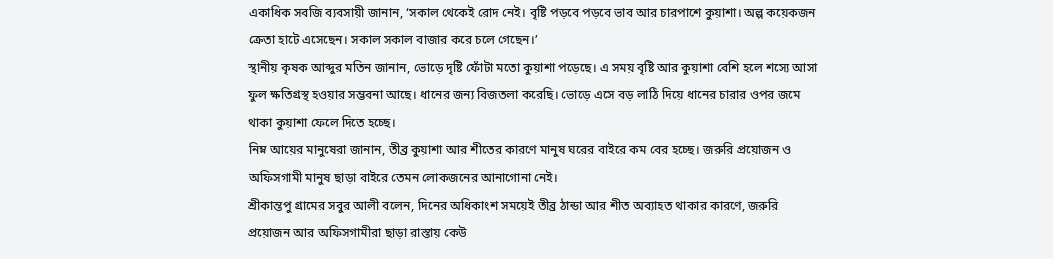একাধিক সবজি ব্যবসায়ী জানান, ‘সকাল থেকেই রোদ নেই। বৃষ্টি পড়বে পড়বে ভাব আর চারপাশে কুয়াশা। অল্প কয়েকজন ক্রেতা হাটে এসেছেন। সকাল সকাল বাজার করে চলে গেছেন।’
স্থানীয় কৃষক আব্দুর মতিন জানান, ভোড়ে দৃষ্টি ফোঁটা মতো কুয়াশা পড়েছে। এ সময় বৃষ্টি আর কুয়াশা বেশি হলে শস্যে আসা ফুল ক্ষতিগ্রস্থ হওয়ার সম্ভবনা আছে। ধানের জন্য বিজতলা করেছি। ভোড়ে এসে বড় লাঠি দিয়ে ধানের চারার ওপর জমে থাকা কুয়াশা ফেলে দিতে হচ্ছে।
নিম্ন আয়ের মানুষেরা জানান, তীব্র কুয়াশা আর শীতের কারণে মানুষ ঘরের বাইরে কম বের হচ্ছে। জরুরি প্রয়োজন ও অফিসগামী মানুষ ছাড়া বাইরে তেমন লোকজনের আনাগোনা নেই।
শ্রীকান্তপু গ্রামের সবুর আলী বলেন, দিনের অধিকাংশ সময়েই তীব্র ঠান্ডা আর শীত অব্যাহত থাকার কারণে, জরুরি প্রয়োজন আর অফিসগামীরা ছাড়া রাস্তায় কেউ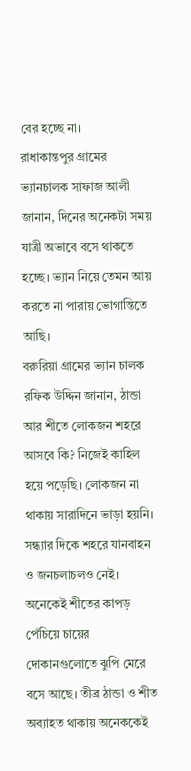বের হচ্ছে না।
রাধাকান্তপুর গ্রামের ভ্যানচালক সাফাজ আলী জানান, দিনের অনেকটা সময় যাত্রী অভাবে বসে থাকতে হচ্ছে। ভ্যান নিয়ে তেমন আয় করতে না পারায় ভোগান্তিতে আছি।
বরুরিয়া গ্রামের ভ্যান চালক রফিক উদ্দিন জানান, ঠান্ডা আর শীতে লোকজন শহরে আসবে কি? নিজেই কাহিল হয়ে পড়েছি। লোকজন না থাকায় সারাদিনে ভাড়া হয়নি। সন্ধ্যার দিকে শহরে যানবাহন ও জনচলাচলও নেই। অনেকেই শীতের কাপড় পেঁচিয়ে চায়ের দোকানগুলোতে ঝুপি মেরে বসে আছে। তীব্র ঠান্ডা ও শীত অব্যাহত থাকায় অনেককেই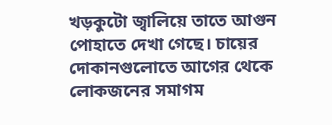খড়কুটো জ্বালিয়ে তাতে আগুন পোহাতে দেখা গেছে। চায়ের দোকানগুলোতে আগের থেকে লোকজনের সমাগম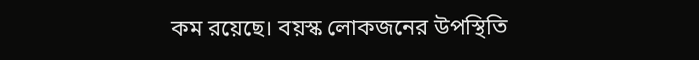কম রয়েছে। বয়স্ক লোকজনের উপস্থিতি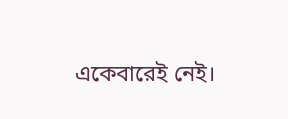একেবারেই নেই।